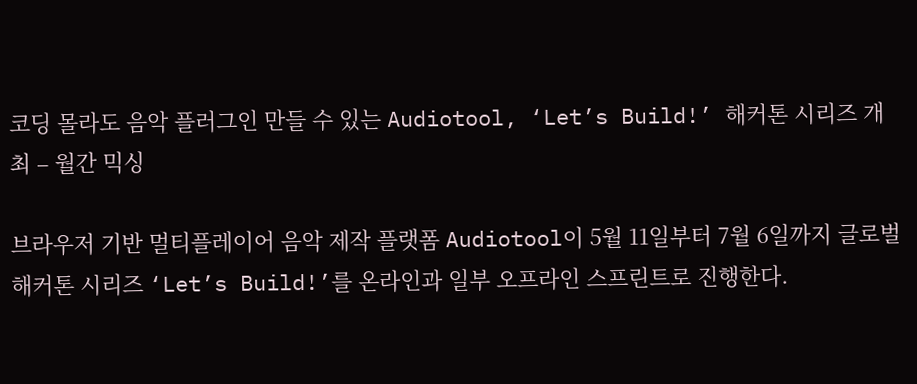코딩 몰라도 음악 플러그인 만들 수 있는 Audiotool, ‘Let’s Build!’ 해커톤 시리즈 개최 – 월간 믹싱

브라우저 기반 멀티플레이어 음악 제작 플랫폼 Audiotool이 5월 11일부터 7월 6일까지 글로벌 해커톤 시리즈 ‘Let’s Build!’를 온라인과 일부 오프라인 스프린트로 진행한다.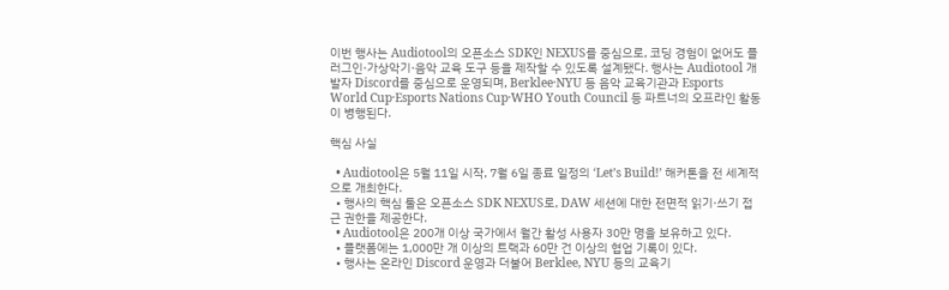이번 행사는 Audiotool의 오픈소스 SDK인 NEXUS를 중심으로, 코딩 경험이 없어도 플러그인·가상악기·음악 교육 도구 등을 제작할 수 있도록 설계됐다. 행사는 Audiotool 개발자 Discord를 중심으로 운영되며, Berklee·NYU 등 음악 교육기관과 Esports World Cup·Esports Nations Cup·WHO Youth Council 등 파트너의 오프라인 활동이 병행된다.

핵심 사실

  • Audiotool은 5월 11일 시작, 7월 6일 종료 일정의 ‘Let’s Build!’ 해커톤을 전 세계적으로 개최한다.
  • 행사의 핵심 툴은 오픈소스 SDK NEXUS로, DAW 세션에 대한 전면적 읽기·쓰기 접근 권한을 제공한다.
  • Audiotool은 200개 이상 국가에서 월간 활성 사용자 30만 명을 보유하고 있다.
  • 플랫폼에는 1,000만 개 이상의 트랙과 60만 건 이상의 협업 기록이 있다.
  • 행사는 온라인 Discord 운영과 더불어 Berklee, NYU 등의 교육기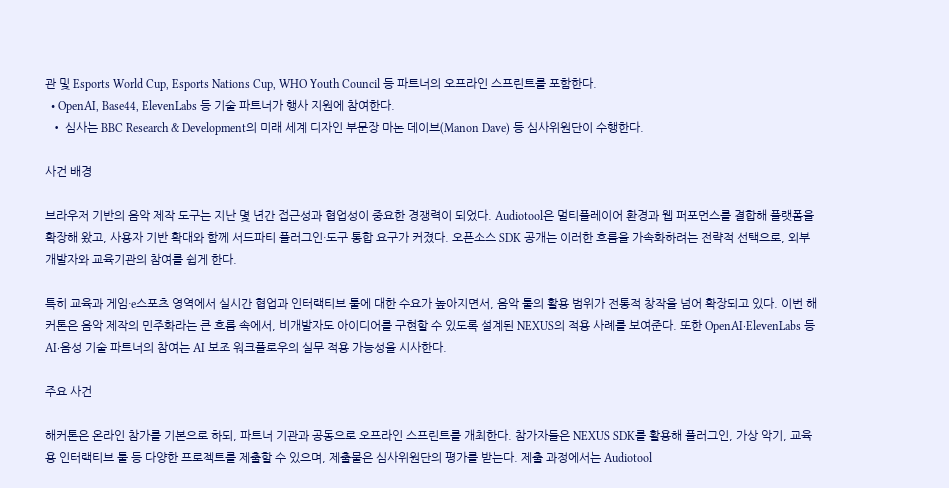관 및 Esports World Cup, Esports Nations Cup, WHO Youth Council 등 파트너의 오프라인 스프린트를 포함한다.
  • OpenAI, Base44, ElevenLabs 등 기술 파트너가 행사 지원에 참여한다.
  • 심사는 BBC Research & Development의 미래 세계 디자인 부문장 마논 데이브(Manon Dave) 등 심사위원단이 수행한다.

사건 배경

브라우저 기반의 음악 제작 도구는 지난 몇 년간 접근성과 협업성이 중요한 경쟁력이 되었다. Audiotool은 멀티플레이어 환경과 웹 퍼포먼스를 결합해 플랫폼을 확장해 왔고, 사용자 기반 확대와 함께 서드파티 플러그인·도구 통합 요구가 커졌다. 오픈소스 SDK 공개는 이러한 흐름을 가속화하려는 전략적 선택으로, 외부 개발자와 교육기관의 참여를 쉽게 한다.

특히 교육과 게임·e스포츠 영역에서 실시간 협업과 인터랙티브 툴에 대한 수요가 높아지면서, 음악 툴의 활용 범위가 전통적 창작을 넘어 확장되고 있다. 이번 해커톤은 음악 제작의 민주화라는 큰 흐름 속에서, 비개발자도 아이디어를 구현할 수 있도록 설계된 NEXUS의 적용 사례를 보여준다. 또한 OpenAI·ElevenLabs 등 AI·음성 기술 파트너의 참여는 AI 보조 워크플로우의 실무 적용 가능성을 시사한다.

주요 사건

해커톤은 온라인 참가를 기본으로 하되, 파트너 기관과 공동으로 오프라인 스프린트를 개최한다. 참가자들은 NEXUS SDK를 활용해 플러그인, 가상 악기, 교육용 인터랙티브 툴 등 다양한 프로젝트를 제출할 수 있으며, 제출물은 심사위원단의 평가를 받는다. 제출 과정에서는 Audiotool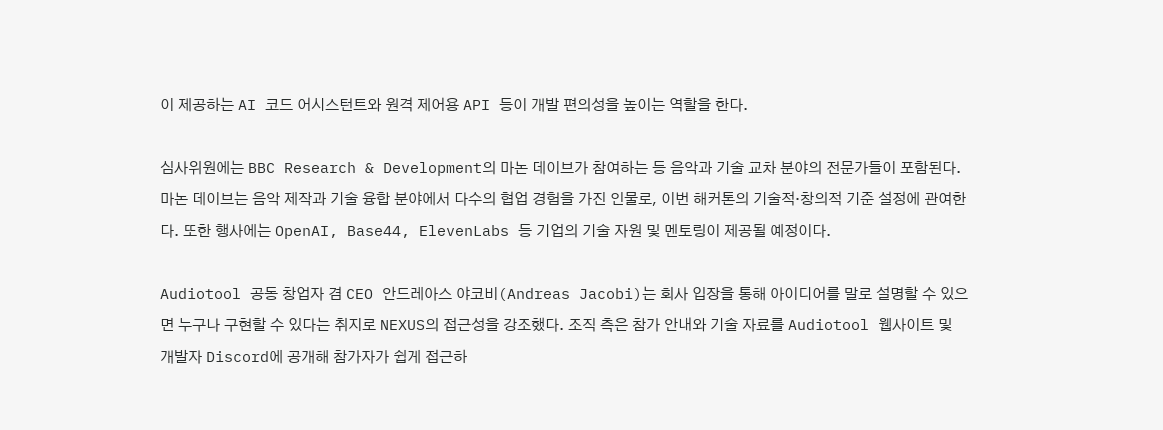이 제공하는 AI 코드 어시스턴트와 원격 제어용 API 등이 개발 편의성을 높이는 역할을 한다.

심사위원에는 BBC Research & Development의 마논 데이브가 참여하는 등 음악과 기술 교차 분야의 전문가들이 포함된다. 마논 데이브는 음악 제작과 기술 융합 분야에서 다수의 협업 경험을 가진 인물로, 이번 해커톤의 기술적·창의적 기준 설정에 관여한다. 또한 행사에는 OpenAI, Base44, ElevenLabs 등 기업의 기술 자원 및 멘토링이 제공될 예정이다.

Audiotool 공동 창업자 겸 CEO 안드레아스 야코비(Andreas Jacobi)는 회사 입장을 통해 아이디어를 말로 설명할 수 있으면 누구나 구현할 수 있다는 취지로 NEXUS의 접근성을 강조했다. 조직 측은 참가 안내와 기술 자료를 Audiotool 웹사이트 및 개발자 Discord에 공개해 참가자가 쉽게 접근하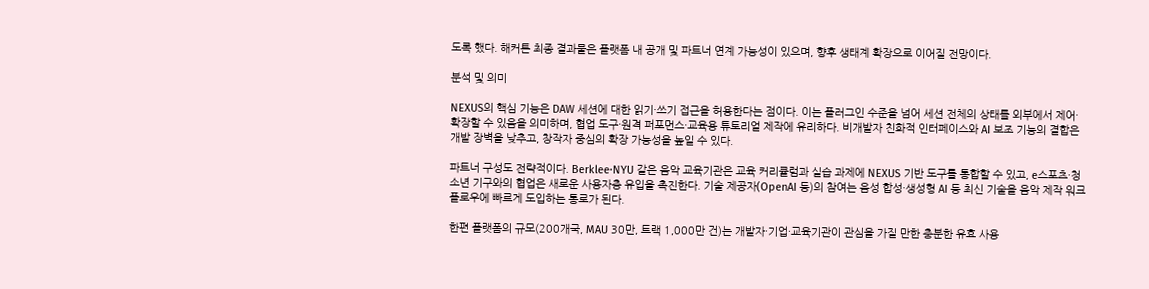도록 했다. 해커톤 최종 결과물은 플랫폼 내 공개 및 파트너 연계 가능성이 있으며, 향후 생태계 확장으로 이어질 전망이다.

분석 및 의미

NEXUS의 핵심 기능은 DAW 세션에 대한 읽기·쓰기 접근을 허용한다는 점이다. 이는 플러그인 수준을 넘어 세션 전체의 상태를 외부에서 제어·확장할 수 있음을 의미하며, 협업 도구·원격 퍼포먼스·교육용 튜토리얼 제작에 유리하다. 비개발자 친화적 인터페이스와 AI 보조 기능의 결합은 개발 장벽을 낮추고, 창작자 중심의 확장 가능성을 높일 수 있다.

파트너 구성도 전략적이다. Berklee·NYU 같은 음악 교육기관은 교육 커리큘럼과 실습 과제에 NEXUS 기반 도구를 통합할 수 있고, e스포츠·청소년 기구와의 협업은 새로운 사용자층 유입을 촉진한다. 기술 제공자(OpenAI 등)의 참여는 음성 합성·생성형 AI 등 최신 기술을 음악 제작 워크플로우에 빠르게 도입하는 통로가 된다.

한편 플랫폼의 규모(200개국, MAU 30만, 트랙 1,000만 건)는 개발자·기업·교육기관이 관심을 가질 만한 충분한 유효 사용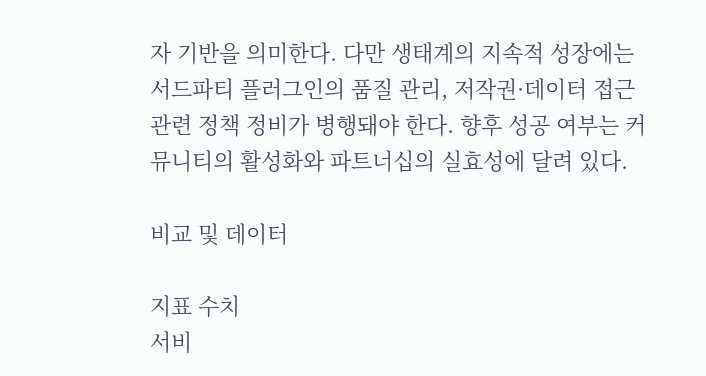자 기반을 의미한다. 다만 생태계의 지속적 성장에는 서드파티 플러그인의 품질 관리, 저작권·데이터 접근 관련 정책 정비가 병행돼야 한다. 향후 성공 여부는 커뮤니티의 활성화와 파트너십의 실효성에 달려 있다.

비교 및 데이터

지표 수치
서비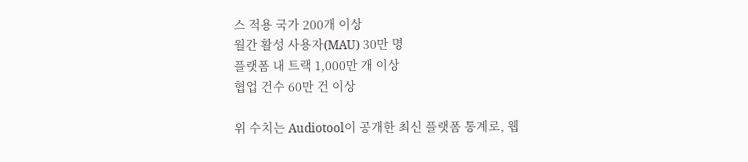스 적용 국가 200개 이상
월간 활성 사용자(MAU) 30만 명
플랫폼 내 트랙 1,000만 개 이상
협업 건수 60만 건 이상

위 수치는 Audiotool이 공개한 최신 플랫폼 통계로, 웹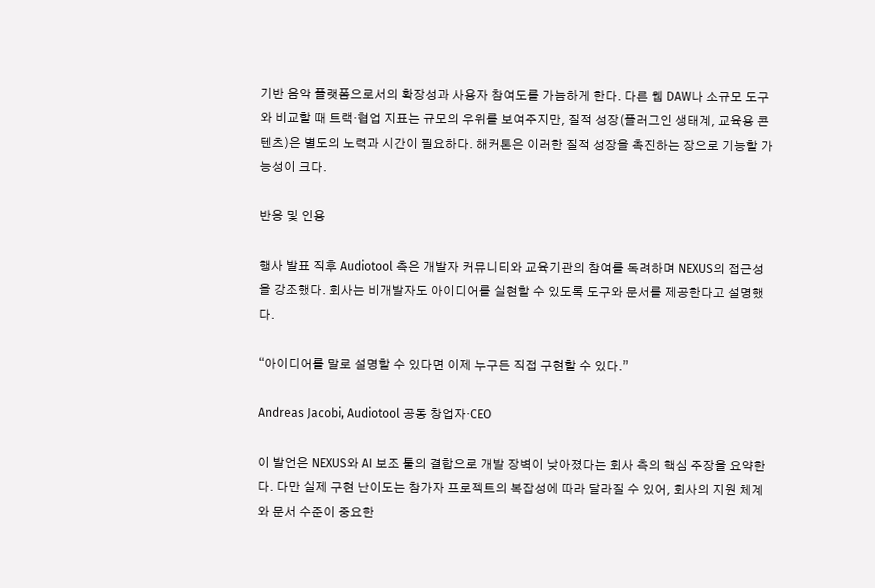기반 음악 플랫폼으로서의 확장성과 사용자 참여도를 가늠하게 한다. 다른 웹 DAW나 소규모 도구와 비교할 때 트랙·협업 지표는 규모의 우위를 보여주지만, 질적 성장(플러그인 생태계, 교육용 콘텐츠)은 별도의 노력과 시간이 필요하다. 해커톤은 이러한 질적 성장을 촉진하는 장으로 기능할 가능성이 크다.

반응 및 인용

행사 발표 직후 Audiotool 측은 개발자 커뮤니티와 교육기관의 참여를 독려하며 NEXUS의 접근성을 강조했다. 회사는 비개발자도 아이디어를 실현할 수 있도록 도구와 문서를 제공한다고 설명했다.

“아이디어를 말로 설명할 수 있다면 이제 누구든 직접 구현할 수 있다.”

Andreas Jacobi, Audiotool 공동 창업자·CEO

이 발언은 NEXUS와 AI 보조 툴의 결합으로 개발 장벽이 낮아졌다는 회사 측의 핵심 주장을 요약한다. 다만 실제 구현 난이도는 참가자 프로젝트의 복잡성에 따라 달라질 수 있어, 회사의 지원 체계와 문서 수준이 중요한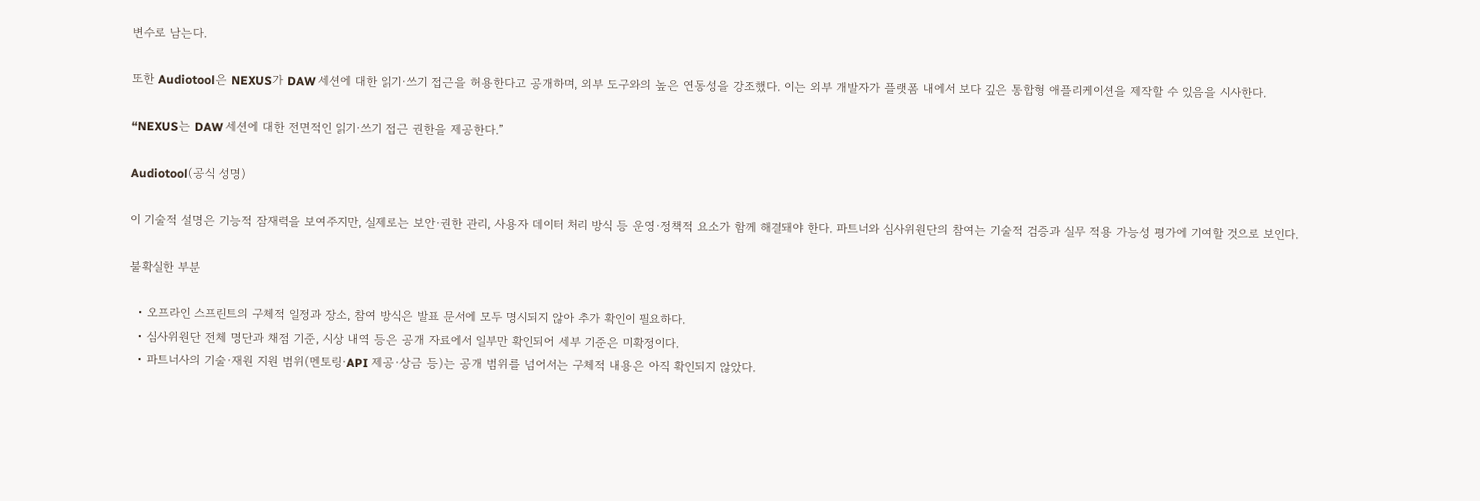변수로 남는다.

또한 Audiotool은 NEXUS가 DAW 세션에 대한 읽기·쓰기 접근을 허용한다고 공개하며, 외부 도구와의 높은 연동성을 강조했다. 이는 외부 개발자가 플랫폼 내에서 보다 깊은 통합형 애플리케이션을 제작할 수 있음을 시사한다.

“NEXUS는 DAW 세션에 대한 전면적인 읽기·쓰기 접근 권한을 제공한다.”

Audiotool(공식 성명)

이 기술적 설명은 기능적 잠재력을 보여주지만, 실제로는 보안·권한 관리, 사용자 데이터 처리 방식 등 운영·정책적 요소가 함께 해결돼야 한다. 파트너와 심사위원단의 참여는 기술적 검증과 실무 적용 가능성 평가에 기여할 것으로 보인다.

불확실한 부분

  • 오프라인 스프린트의 구체적 일정과 장소, 참여 방식은 발표 문서에 모두 명시되지 않아 추가 확인이 필요하다.
  • 심사위원단 전체 명단과 채점 기준, 시상 내역 등은 공개 자료에서 일부만 확인되어 세부 기준은 미확정이다.
  • 파트너사의 기술·재원 지원 범위(멘토링·API 제공·상금 등)는 공개 범위를 넘어서는 구체적 내용은 아직 확인되지 않았다.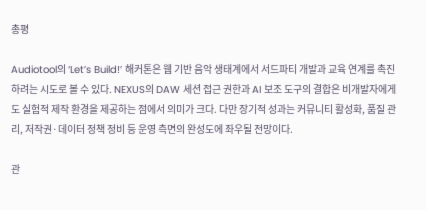총평

Audiotool의 ‘Let’s Build!’ 해커톤은 웹 기반 음악 생태계에서 서드파티 개발과 교육 연계를 촉진하려는 시도로 볼 수 있다. NEXUS의 DAW 세션 접근 권한과 AI 보조 도구의 결합은 비개발자에게도 실험적 제작 환경을 제공하는 점에서 의미가 크다. 다만 장기적 성과는 커뮤니티 활성화, 품질 관리, 저작권·데이터 정책 정비 등 운영 측면의 완성도에 좌우될 전망이다.

관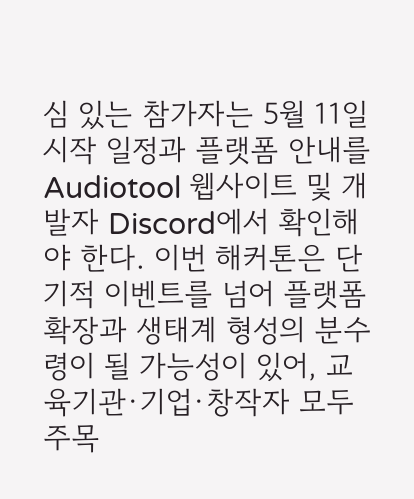심 있는 참가자는 5월 11일 시작 일정과 플랫폼 안내를 Audiotool 웹사이트 및 개발자 Discord에서 확인해야 한다. 이번 해커톤은 단기적 이벤트를 넘어 플랫폼 확장과 생태계 형성의 분수령이 될 가능성이 있어, 교육기관·기업·창작자 모두 주목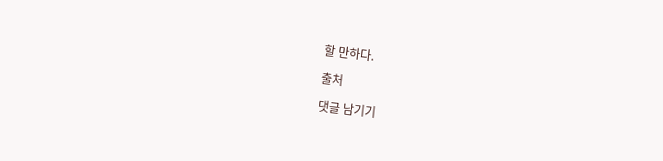할 만하다.

출처

댓글 남기기